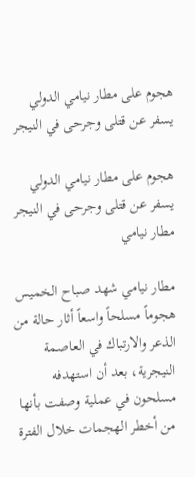هجوم على مطار نيامي الدولي يسفر عن قتلى وجرحى في النيجر

هجوم على مطار نيامي الدولي يسفر عن قتلى وجرحى في النيجر
مطار نيامي

مطار نيامي شهد صباح الخميس هجوماً مسلحاً واسعاً أثار حالة من الذعر والارتباك في العاصمة النيجرية، بعد أن استهدفه مسلحون في عملية وصفت بأنها من أخطر الهجمات خلال الفترة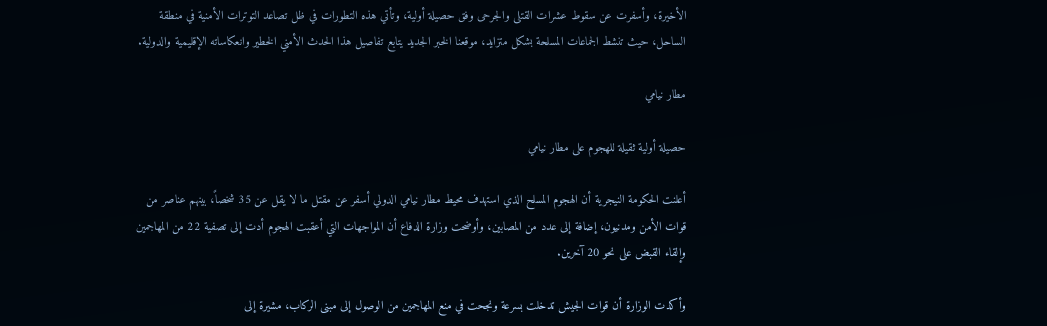الأخيرة، وأسفرت عن سقوط عشرات القتلى والجرحى وفق حصيلة أولية، وتأتي هذه التطورات في ظل تصاعد التوترات الأمنية في منطقة الساحل، حيث تنشط الجماعات المسلحة بشكل متزايد، موقعنا الخبر الجديد يتابع تفاصيل هذا الحدث الأمني الخطير وانعكاساته الإقليمية والدولية.

مطار نيامي

حصيلة أولية ثقيلة للهجوم على مطار نيامي

أعلنت الحكومة النيجرية أن الهجوم المسلح الذي استهدف محيط مطار نيامي الدولي أسفر عن مقتل ما لا يقل عن 35 شخصاً، بينهم عناصر من قوات الأمن ومدنيون، إضافة إلى عدد من المصابين، وأوضحت وزارة الدفاع أن المواجهات التي أعقبت الهجوم أدت إلى تصفية 22 من المهاجمين وإلقاء القبض على نحو 20 آخرين.

وأكدت الوزارة أن قوات الجيش تدخلت بسرعة ونجحت في منع المهاجمين من الوصول إلى مبنى الركاب، مشيرة إلى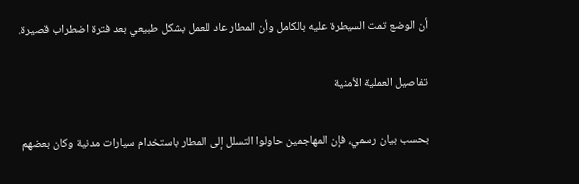أن الوضع تمت السيطرة عليه بالكامل وأن المطار عاد للعمل بشكل طبيعي بعد فترة اضطراب قصيرة.

تفاصيل العملية الأمنية

بحسب بيان رسمي، فإن المهاجمين حاولوا التسلل إلى المطار باستخدام سيارات مدنية وكان بعضهم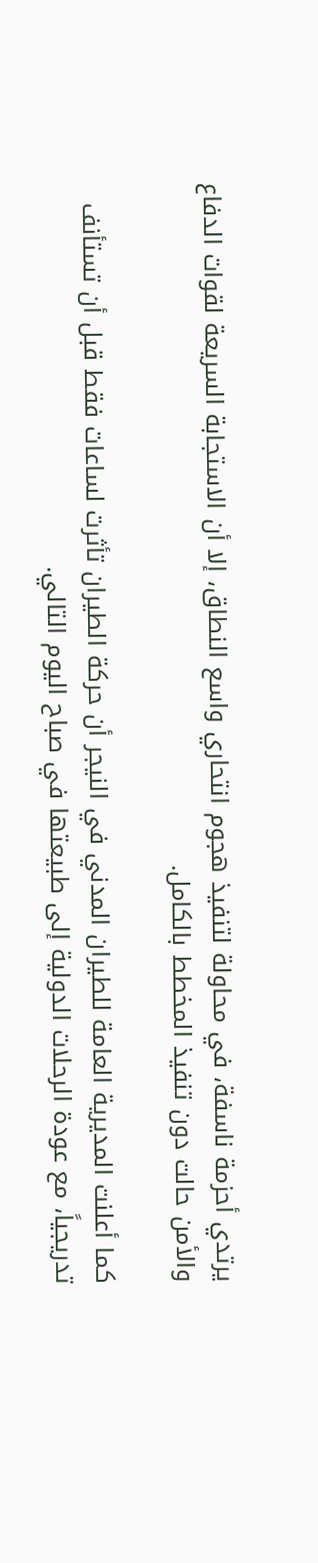يرتدي أحزمة ناسفة، في محاولة لتنفيذ هجوم انتحاري واسع النطاق، إلا أن الاستجابة السريعة لقوات الدفاع والأمن حالت دون تنفيذ المخطط بالكامل.

كما أعلنت المديرية العامة للطيران المدني في النيجر أن حركة الطيران تأثرت لساعات فقط قبل أن تستأنف تدريجياً، مع عودة الرحلات الدولية إلى طبيعتها في صباح اليوم التالي.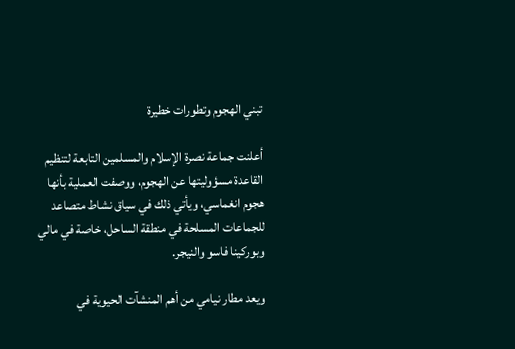تبني الهجوم وتطورات خطيرة

أعلنت جماعة نصرة الإسلام والمسلمين التابعة لتنظيم القاعدة مسؤوليتها عن الهجوم، ووصفت العملية بأنها هجوم انغماسي، ويأتي ذلك في سياق نشاط متصاعد للجماعات المسلحة في منطقة الساحل، خاصة في مالي وبوركينا فاسو والنيجر.

ويعد مطار نيامي من أهم المنشآت الحيوية في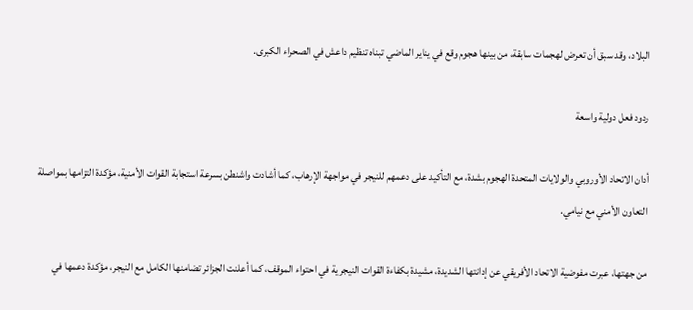البلاد، وقد سبق أن تعرض لهجمات سابقة، من بينها هجوم وقع في يناير الماضي تبناه تنظيم داعش في الصحراء الكبرى.

ردود فعل دولية واسعة

أدان الاتحاد الأوروبي والولايات المتحدة الهجوم بشدة، مع التأكيد على دعمهم للنيجر في مواجهة الإرهاب، كما أشادت واشنطن بسرعة استجابة القوات الأمنية، مؤكدة التزامها بمواصلة التعاون الأمني مع نيامي.

من جهتها، عبرت مفوضية الاتحاد الأفريقي عن إدانتها الشديدة، مشيدة بكفاءة القوات النيجرية في احتواء الموقف، كما أعلنت الجزائر تضامنها الكامل مع النيجر، مؤكدة دعمها في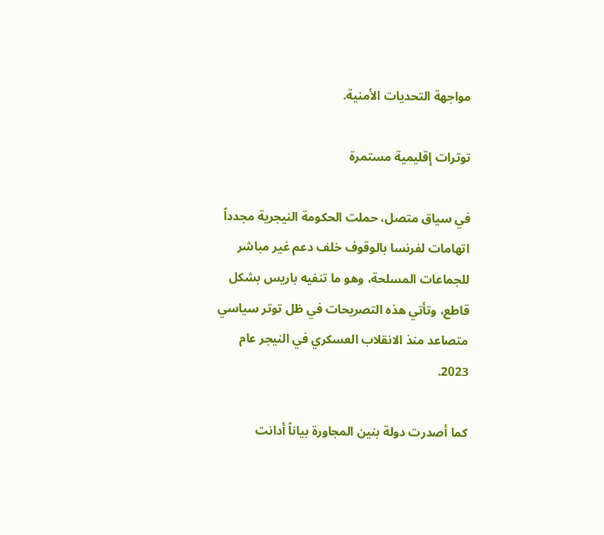مواجهة التحديات الأمنية.

توترات إقليمية مستمرة

في سياق متصل، حملت الحكومة النيجرية مجدداً اتهامات لفرنسا بالوقوف خلف دعم غير مباشر للجماعات المسلحة، وهو ما تنفيه باريس بشكل قاطع، وتأتي هذه التصريحات في ظل توتر سياسي متصاعد منذ الانقلاب العسكري في النيجر عام 2023.

كما أصدرت دولة بنين المجاورة بياناً أدانت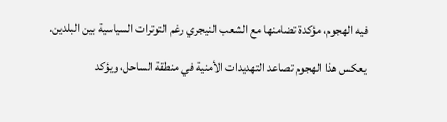فيه الهجوم، مؤكدة تضامنها مع الشعب النيجري رغم التوترات السياسية بين البلدين.

يعكس هذا الهجوم تصاعد التهديدات الأمنية في منطقة الساحل، ويؤكد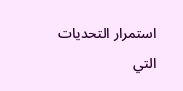استمرار التحديات التي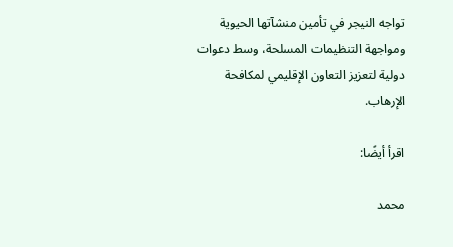تواجه النيجر في تأمين منشآتها الحيوية ومواجهة التنظيمات المسلحة، وسط دعوات دولية لتعزيز التعاون الإقليمي لمكافحة الإرهاب.

اقرأ أيضًا:

محمد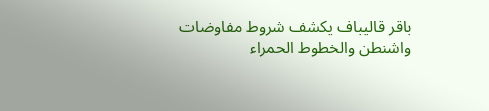باقر قاليباف يكشف شروط مفاوضات واشنطن والخطوط الحمراء